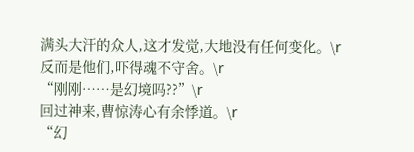满头大汗的众人,这才发觉,大地没有任何变化。\r
反而是他们,吓得魂不守舍。\r
“刚刚……是幻境吗??”\r
回过神来,曹惊涛心有余悸道。\r
“幻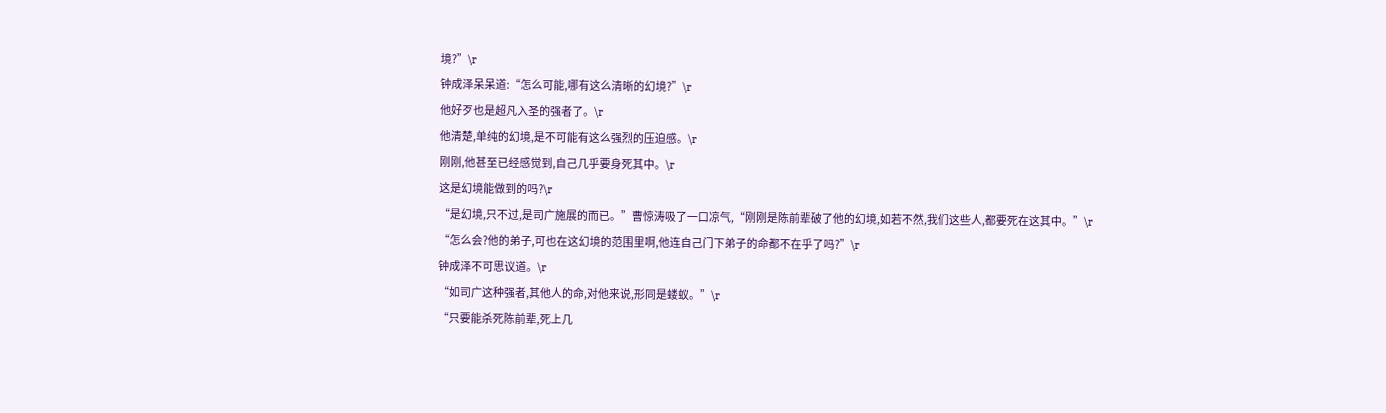境?”\r
钟成泽呆呆道:“怎么可能,哪有这么清晰的幻境?”\r
他好歹也是超凡入圣的强者了。\r
他清楚,单纯的幻境,是不可能有这么强烈的压迫感。\r
刚刚,他甚至已经感觉到,自己几乎要身死其中。\r
这是幻境能做到的吗?\r
“是幻境,只不过,是司广施展的而已。”曹惊涛吸了一口凉气,“刚刚是陈前辈破了他的幻境,如若不然,我们这些人,都要死在这其中。”\r
“怎么会?他的弟子,可也在这幻境的范围里啊,他连自己门下弟子的命都不在乎了吗?”\r
钟成泽不可思议道。\r
“如司广这种强者,其他人的命,对他来说,形同是蝼蚁。”\r
“只要能杀死陈前辈,死上几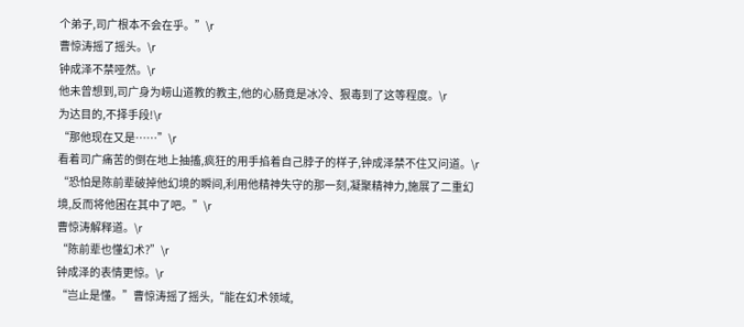个弟子,司广根本不会在乎。”\r
曹惊涛摇了摇头。\r
钟成泽不禁哑然。\r
他未曾想到,司广身为崂山道教的教主,他的心肠竟是冰冷、狠毒到了这等程度。\r
为达目的,不择手段!\r
“那他现在又是……”\r
看着司广痛苦的倒在地上抽搐,疯狂的用手掐着自己脖子的样子,钟成泽禁不住又问道。\r
“恐怕是陈前辈破掉他幻境的瞬间,利用他精神失守的那一刻,凝聚精神力,施展了二重幻境,反而将他困在其中了吧。”\r
曹惊涛解释道。\r
“陈前辈也懂幻术?”\r
钟成泽的表情更惊。\r
“岂止是懂。”曹惊涛摇了摇头,“能在幻术领域,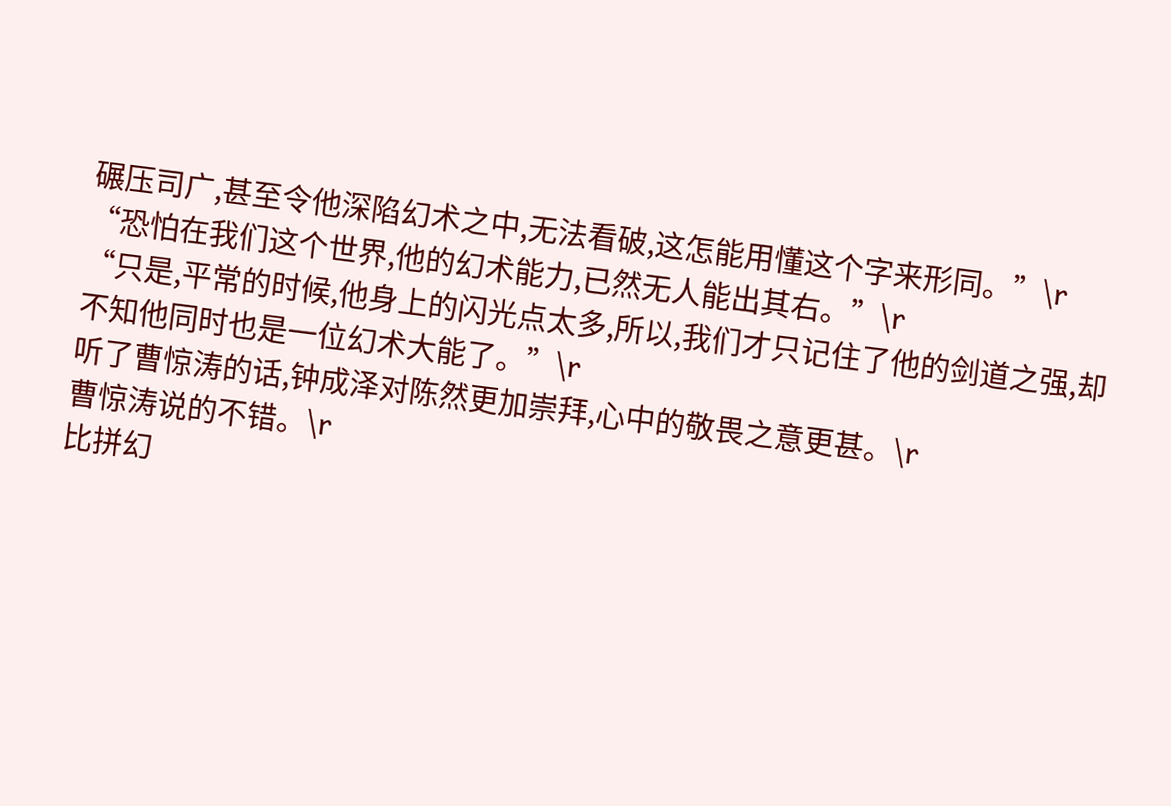碾压司广,甚至令他深陷幻术之中,无法看破,这怎能用懂这个字来形同。”\r
“恐怕在我们这个世界,他的幻术能力,已然无人能出其右。”\r
“只是,平常的时候,他身上的闪光点太多,所以,我们才只记住了他的剑道之强,却不知他同时也是一位幻术大能了。”\r
听了曹惊涛的话,钟成泽对陈然更加崇拜,心中的敬畏之意更甚。\r
曹惊涛说的不错。\r
比拼幻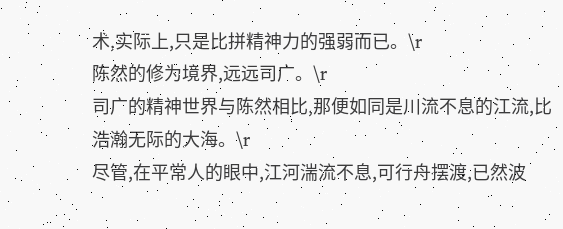术,实际上,只是比拼精神力的强弱而已。\r
陈然的修为境界,远远司广。\r
司广的精神世界与陈然相比,那便如同是川流不息的江流,比浩瀚无际的大海。\r
尽管,在平常人的眼中,江河湍流不息,可行舟摆渡,已然波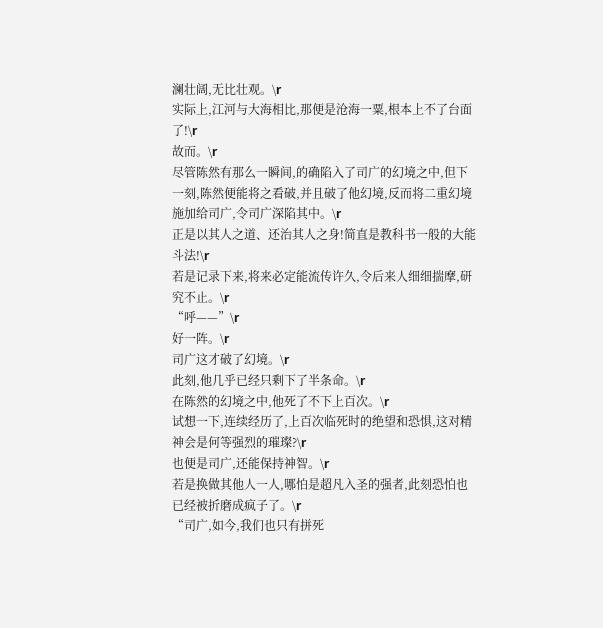澜壮阔,无比壮观。\r
实际上,江河与大海相比,那便是沧海一粟,根本上不了台面了!\r
故而。\r
尽管陈然有那么一瞬间,的确陷入了司广的幻境之中,但下一刻,陈然便能将之看破,并且破了他幻境,反而将二重幻境施加给司广,令司广深陷其中。\r
正是以其人之道、还治其人之身!简直是教科书一般的大能斗法!\r
若是记录下来,将来必定能流传许久,令后来人细细揣摩,研究不止。\r
“呼——”\r
好一阵。\r
司广这才破了幻境。\r
此刻,他几乎已经只剩下了半条命。\r
在陈然的幻境之中,他死了不下上百次。\r
试想一下,连续经历了,上百次临死时的绝望和恐惧,这对精神会是何等强烈的璀璨?\r
也便是司广,还能保持神智。\r
若是换做其他人一人,哪怕是超凡入圣的强者,此刻恐怕也已经被折磨成疯子了。\r
“司广,如今,我们也只有拼死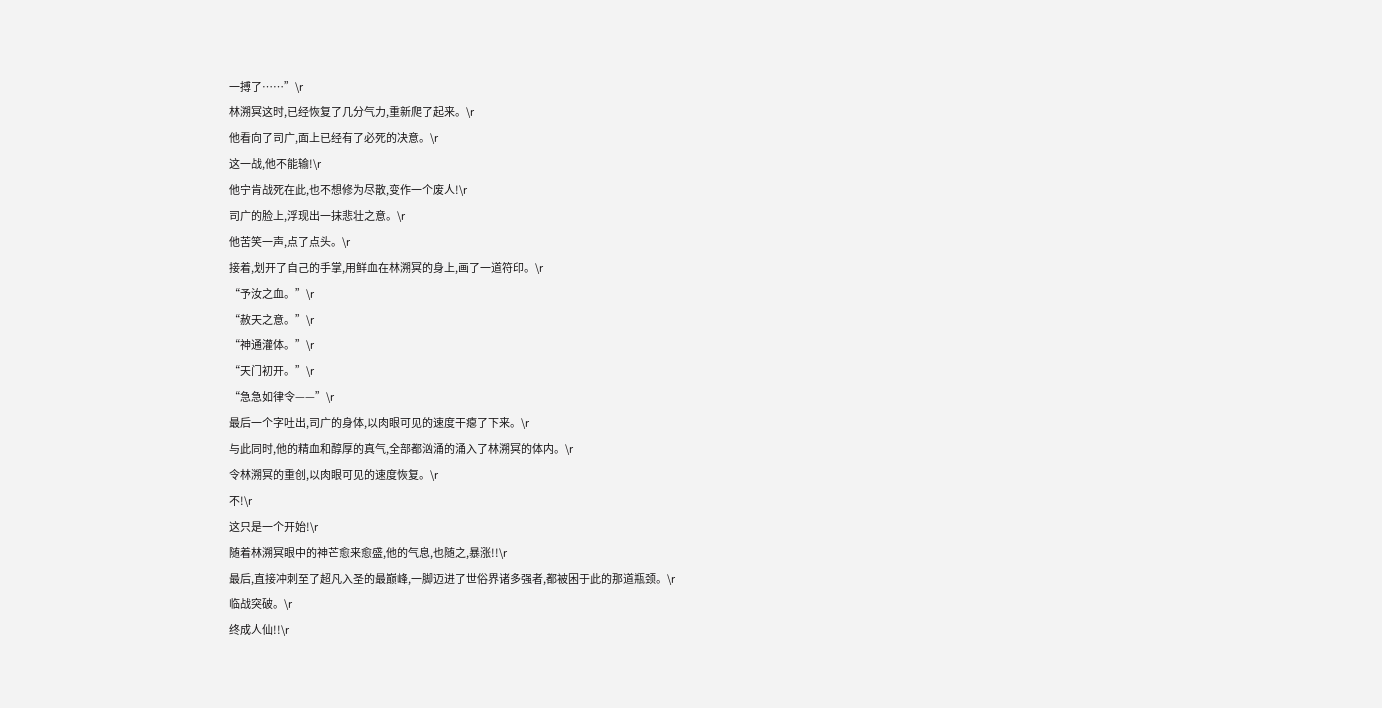一搏了……”\r
林溯冥这时,已经恢复了几分气力,重新爬了起来。\r
他看向了司广,面上已经有了必死的决意。\r
这一战,他不能输!\r
他宁肯战死在此,也不想修为尽散,变作一个废人!\r
司广的脸上,浮现出一抹悲壮之意。\r
他苦笑一声,点了点头。\r
接着,划开了自己的手掌,用鲜血在林溯冥的身上,画了一道符印。\r
“予汝之血。”\r
“赦天之意。”\r
“神通灌体。”\r
“天门初开。”\r
“急急如律令——”\r
最后一个字吐出,司广的身体,以肉眼可见的速度干瘪了下来。\r
与此同时,他的精血和醇厚的真气,全部都汹涌的涌入了林溯冥的体内。\r
令林溯冥的重创,以肉眼可见的速度恢复。\r
不!\r
这只是一个开始!\r
随着林溯冥眼中的神芒愈来愈盛,他的气息,也随之,暴涨!!\r
最后,直接冲刺至了超凡入圣的最巅峰,一脚迈进了世俗界诸多强者,都被困于此的那道瓶颈。\r
临战突破。\r
终成人仙!!\r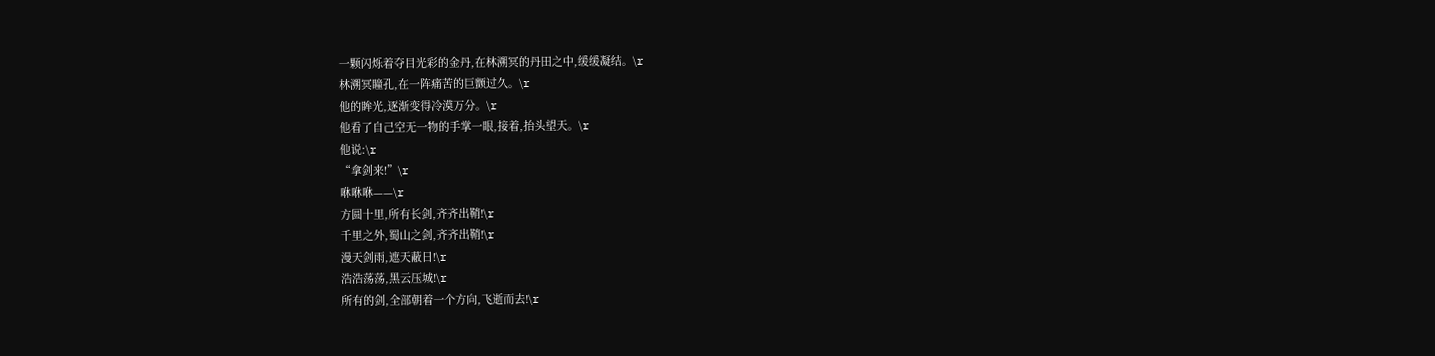一颗闪烁着夺目光彩的金丹,在林溯冥的丹田之中,缓缓凝结。\r
林溯冥瞳孔,在一阵痛苦的巨颤过久。\r
他的眸光,逐渐变得冷漠万分。\r
他看了自己空无一物的手掌一眼,接着,抬头望天。\r
他说:\r
“拿剑来!”\r
咻咻咻——\r
方圆十里,所有长剑,齐齐出鞘!\r
千里之外,蜀山之剑,齐齐出鞘!\r
漫天剑雨,遮天蔽日!\r
浩浩荡荡,黑云压城!\r
所有的剑,全部朝着一个方向,飞逝而去!\r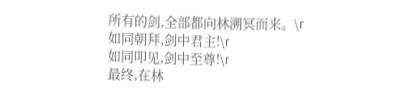所有的剑,全部都向林溯冥而来。\r
如同朝拜,剑中君主!\r
如同叩见,剑中至尊!\r
最终,在林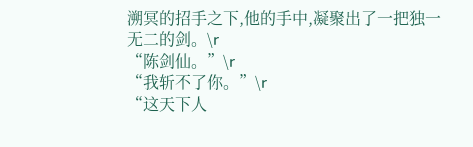溯冥的招手之下,他的手中,凝聚出了一把独一无二的剑。\r
“陈剑仙。”\r
“我斩不了你。”\r
“这天下人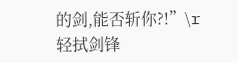的剑,能否斩你?!”\r
轻拭剑锋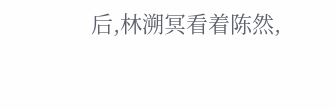后,林溯冥看着陈然,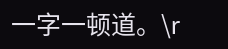一字一顿道。\r